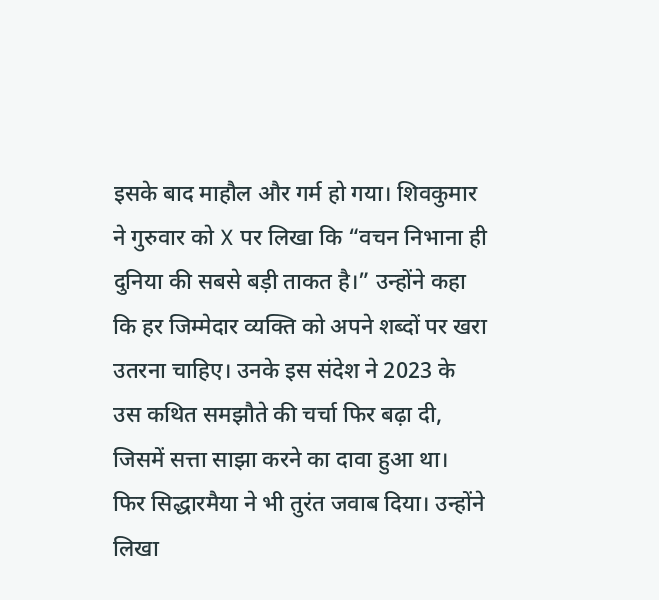इसके बाद माहौल और गर्म हो गया। शिवकुमार ने गुरुवार को X पर लिखा कि “वचन निभाना ही दुनिया की सबसे बड़ी ताकत है।” उन्होंने कहा कि हर जिम्मेदार व्यक्ति को अपने शब्दों पर खरा उतरना चाहिए। उनके इस संदेश ने 2023 के उस कथित समझौते की चर्चा फिर बढ़ा दी, जिसमें सत्ता साझा करने का दावा हुआ था।
फिर सिद्धारमैया ने भी तुरंत जवाब दिया। उन्होंने लिखा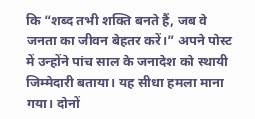कि “शब्द तभी शक्ति बनते हैं, जब वे जनता का जीवन बेहतर करें।” अपने पोस्ट में उन्होंने पांच साल के जनादेश को स्थायी जिम्मेदारी बताया। यह सीधा हमला माना गया। दोनों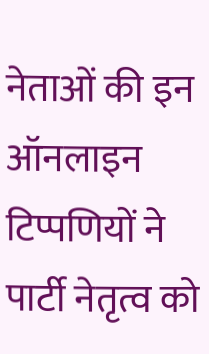नेताओं की इन ऑनलाइन टिप्पणियों ने पार्टी नेतृत्व को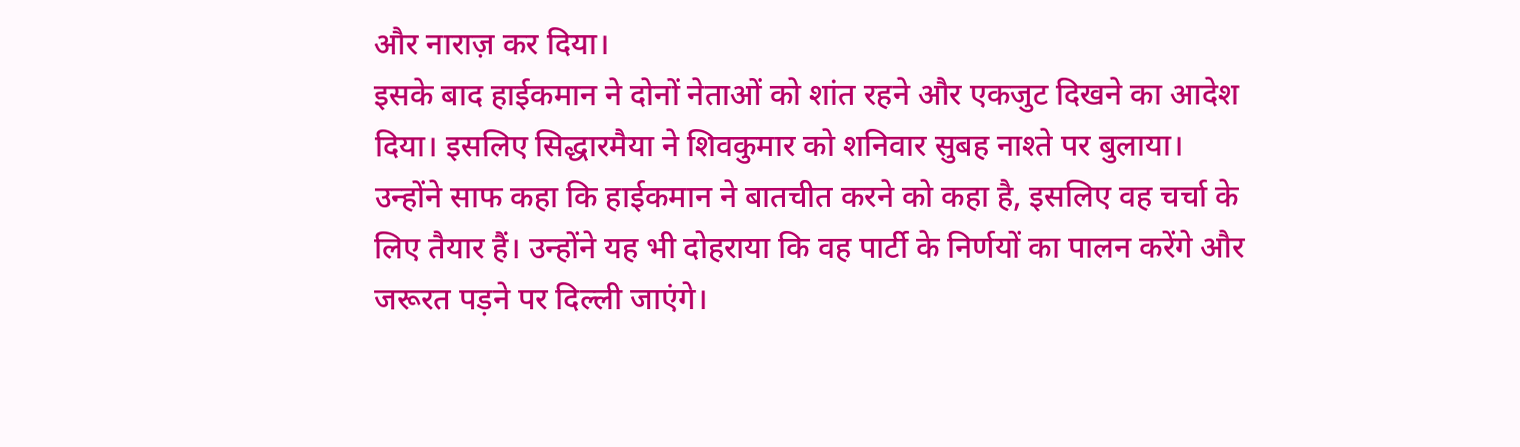और नाराज़ कर दिया।
इसके बाद हाईकमान ने दोनों नेताओं को शांत रहने और एकजुट दिखने का आदेश दिया। इसलिए सिद्धारमैया ने शिवकुमार को शनिवार सुबह नाश्ते पर बुलाया। उन्होंने साफ कहा कि हाईकमान ने बातचीत करने को कहा है, इसलिए वह चर्चा के लिए तैयार हैं। उन्होंने यह भी दोहराया कि वह पार्टी के निर्णयों का पालन करेंगे और जरूरत पड़ने पर दिल्ली जाएंगे।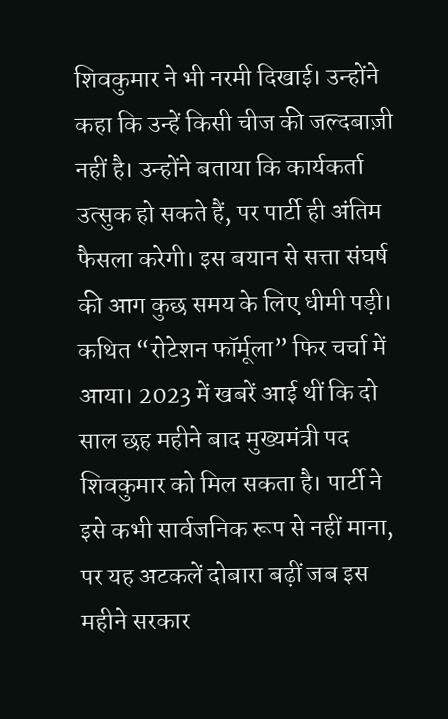शिवकुमार ने भी नरमी दिखाई। उन्होंने कहा कि उन्हें किसी चीज की जल्दबाज़ी नहीं है। उन्होंने बताया कि कार्यकर्ता उत्सुक हो सकते हैं, पर पार्टी ही अंतिम फैसला करेगी। इस बयान से सत्ता संघर्ष की आग कुछ समय के लिए धीमी पड़ी।
कथित “रोटेशन फॉर्मूला” फिर चर्चा में आया। 2023 में खबरें आई थीं कि दो साल छह महीने बाद मुख्यमंत्री पद शिवकुमार को मिल सकता है। पार्टी ने इसे कभी सार्वजनिक रूप से नहीं माना, पर यह अटकलें दोबारा बढ़ीं जब इस महीने सरकार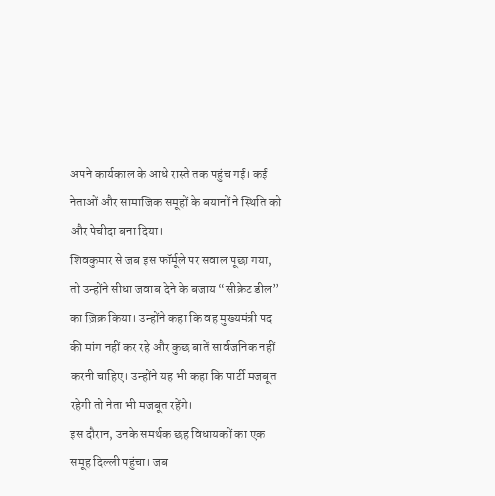अपने कार्यकाल के आधे रास्ते तक पहुंच गई। कई नेताओं और सामाजिक समूहों के बयानों ने स्थिति को और पेचीदा बना दिया।
शिवकुमार से जब इस फॉर्मूले पर सवाल पूछा गया, तो उन्होंने सीधा जवाब देने के बजाय “सीक्रेट डील” का ज़िक्र किया। उन्होंने कहा कि वह मुख्यमंत्री पद की मांग नहीं कर रहे और कुछ बातें सार्वजनिक नहीं करनी चाहिए। उन्होंने यह भी कहा कि पार्टी मजबूत रहेगी तो नेता भी मजबूत रहेंगे।
इस दौरान, उनके समर्थक छह विधायकों का एक समूह दिल्ली पहुंचा। जब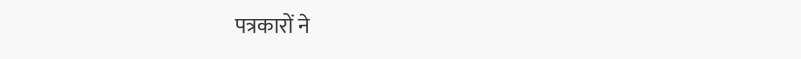पत्रकारों ने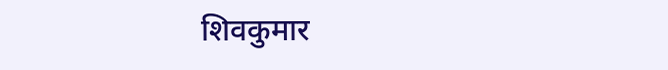शिवकुमार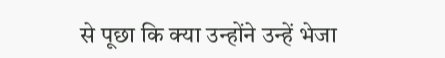से पूछा कि क्या उन्होंने उन्हें भेजा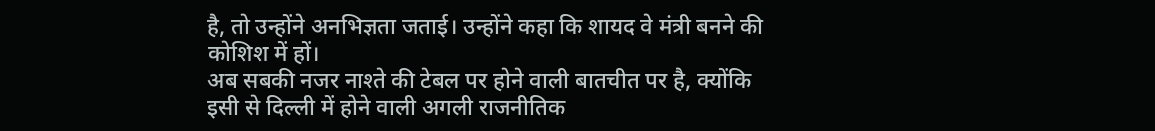है, तो उन्होंने अनभिज्ञता जताई। उन्होंने कहा कि शायद वे मंत्री बनने की कोशिश में हों।
अब सबकी नजर नाश्ते की टेबल पर होने वाली बातचीत पर है, क्योंकि इसी से दिल्ली में होने वाली अगली राजनीतिक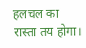हलचल का रास्ता तय होगा।